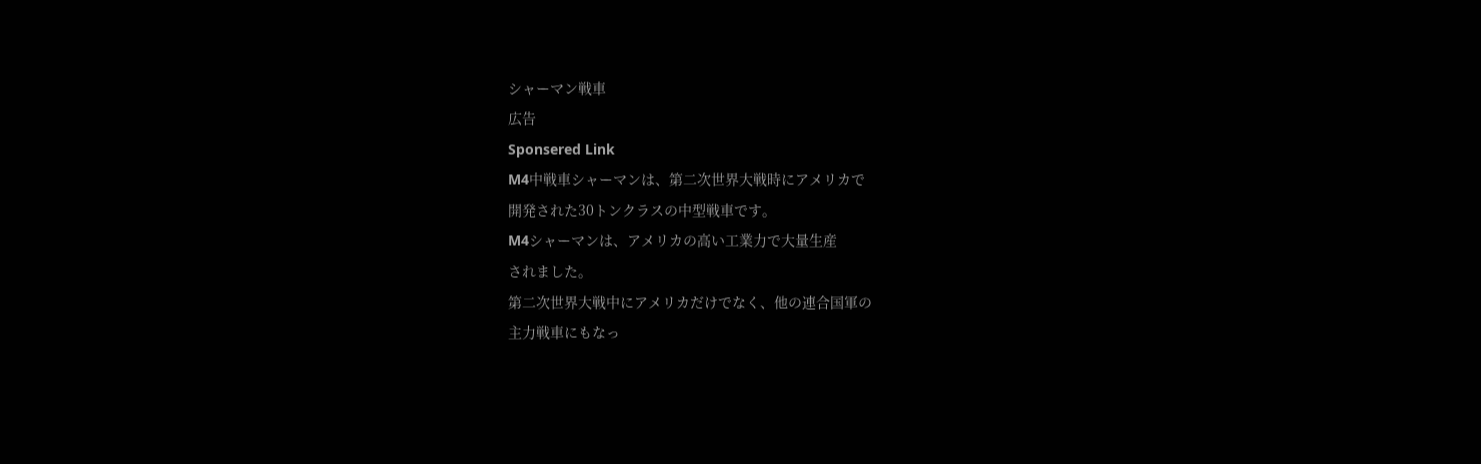シャーマン戦車
広告
Sponsered Link
M4中戦車シャーマンは、第二次世界大戦時にアメリカで
開発された30トンクラスの中型戦車です。
M4シャーマンは、アメリカの高い工業力で大量生産
されました。
第二次世界大戦中にアメリカだけでなく、他の連合国軍の
主力戦車にもなっ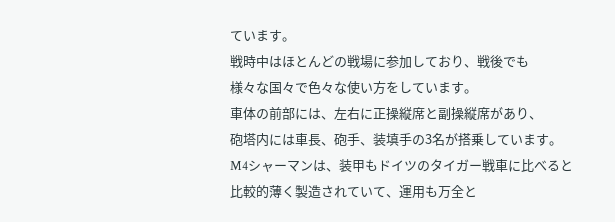ています。
戦時中はほとんどの戦場に参加しており、戦後でも
様々な国々で色々な使い方をしています。
車体の前部には、左右に正操縦席と副操縦席があり、
砲塔内には車長、砲手、装填手の3名が搭乗しています。
M4シャーマンは、装甲もドイツのタイガー戦車に比べると
比較的薄く製造されていて、運用も万全と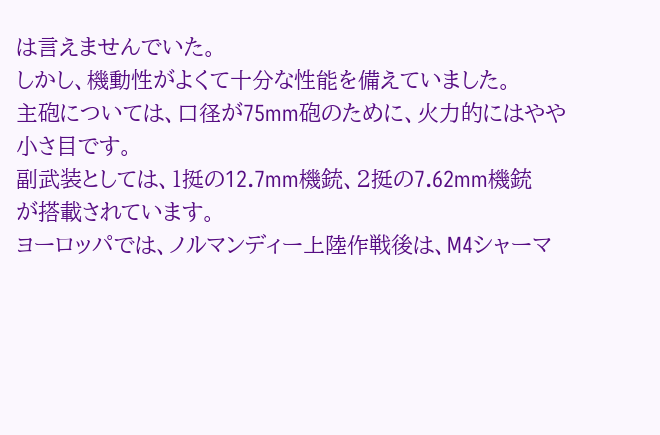は言えませんでいた。
しかし、機動性がよくて十分な性能を備えていました。
主砲については、口径が75mm砲のために、火力的にはやや
小さ目です。
副武装としては、1挺の12.7mm機銃、2挺の7.62mm機銃
が搭載されています。
ヨーロッパでは、ノルマンディー上陸作戦後は、M4シャーマ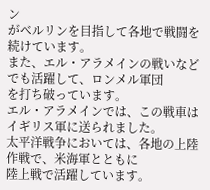ン
がベルリンを目指して各地で戦闘を続けています。
また、エル・アラメインの戦いなどでも活躍して、ロンメル軍団
を打ち破っています。
エル・アラメインでは、この戦車はイギリス軍に送られました。
太平洋戦争においては、各地の上陸作戦で、米海軍とともに
陸上戦で活躍しています。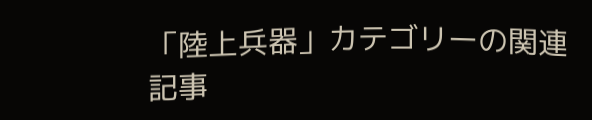「陸上兵器」カテゴリーの関連記事